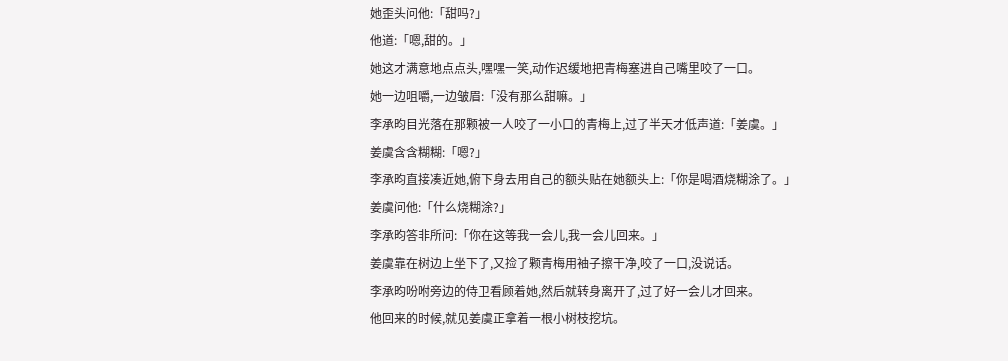她歪头问他:「甜吗?」
他道:「嗯,甜的。」
她这才满意地点点头,嘿嘿一笑,动作迟缓地把青梅塞进自己嘴里咬了一口。
她一边咀嚼,一边皱眉:「没有那么甜嘛。」
李承昀目光落在那颗被一人咬了一小口的青梅上,过了半天才低声道:「姜虞。」
姜虞含含糊糊:「嗯?」
李承昀直接凑近她,俯下身去用自己的额头贴在她额头上:「你是喝酒烧糊涂了。」
姜虞问他:「什么烧糊涂?」
李承昀答非所问:「你在这等我一会儿,我一会儿回来。」
姜虞靠在树边上坐下了,又捡了颗青梅用袖子擦干净,咬了一口,没说话。
李承昀吩咐旁边的侍卫看顾着她,然后就转身离开了,过了好一会儿才回来。
他回来的时候,就见姜虞正拿着一根小树枝挖坑。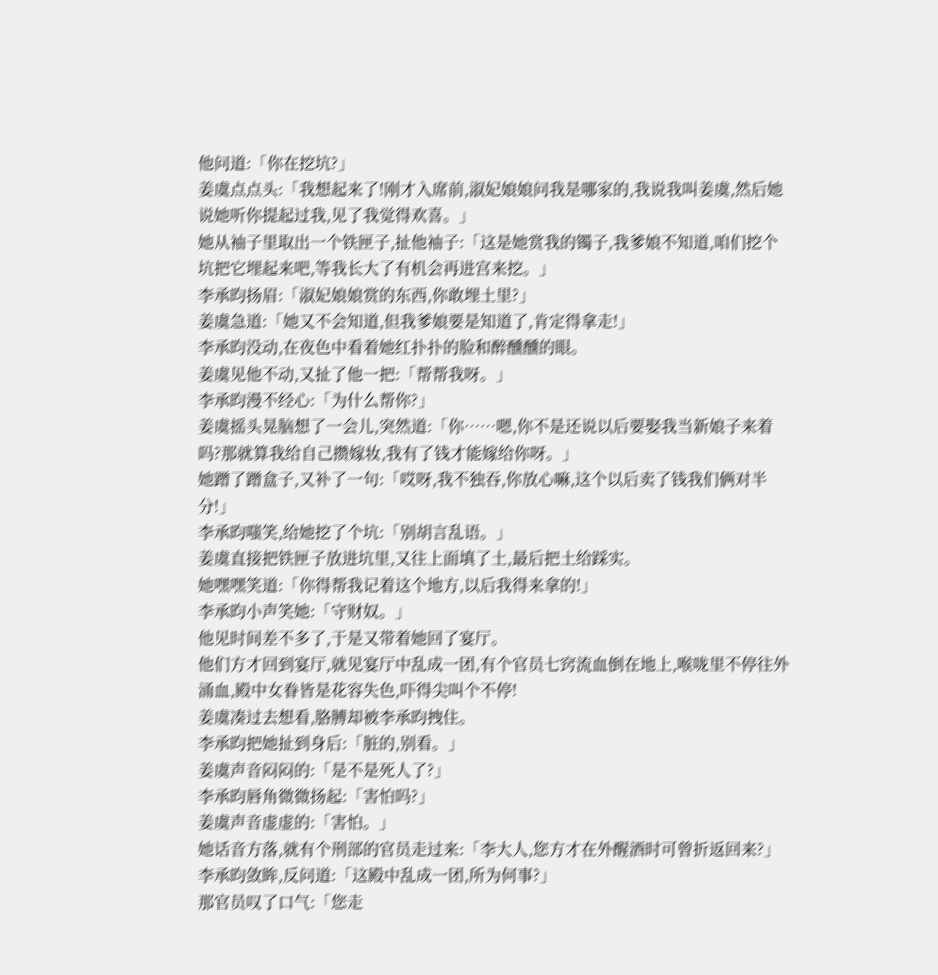他问道:「你在挖坑?」
姜虞点点头:「我想起来了!刚才入席前,淑妃娘娘问我是哪家的,我说我叫姜虞,然后她说她听你提起过我,见了我觉得欢喜。」
她从袖子里取出一个铁匣子,扯他袖子:「这是她赏我的镯子,我爹娘不知道,咱们挖个坑把它埋起来吧,等我长大了有机会再进宫来挖。」
李承昀扬眉:「淑妃娘娘赏的东西,你敢埋土里?」
姜虞急道:「她又不会知道,但我爹娘要是知道了,肯定得拿走!」
李承昀没动,在夜色中看着她红扑扑的脸和醉醺醺的眼。
姜虞见他不动,又扯了他一把:「帮帮我呀。」
李承昀漫不经心:「为什么帮你?」
姜虞摇头晃脑想了一会儿,突然道:「你……嗯,你不是还说以后要娶我当新娘子来着吗?那就算我给自己攒嫁妆,我有了钱才能嫁给你呀。」
她蹭了蹭盒子,又补了一句:「哎呀,我不独吞,你放心嘛,这个以后卖了钱我们俩对半分!」
李承昀嗤笑,给她挖了个坑:「别胡言乱语。」
姜虞直接把铁匣子放进坑里,又往上面填了土,最后把土给踩实。
她嘿嘿笑道:「你得帮我记着这个地方,以后我得来拿的!」
李承昀小声笑她:「守财奴。」
他见时间差不多了,于是又带着她回了宴厅。
他们方才回到宴厅,就见宴厅中乱成一团,有个官员七窍流血倒在地上,喉咙里不停往外涌血,殿中女眷皆是花容失色,吓得尖叫个不停!
姜虞凑过去想看,胳膊却被李承昀拽住。
李承昀把她扯到身后:「脏的,别看。」
姜虞声音闷闷的:「是不是死人了?」
李承昀唇角微微扬起:「害怕吗?」
姜虞声音虚虚的:「害怕。」
她话音方落,就有个刑部的官员走过来:「李大人,您方才在外醒酒时可曾折返回来?」
李承昀敛眸,反问道:「这殿中乱成一团,所为何事?」
那官员叹了口气:「您走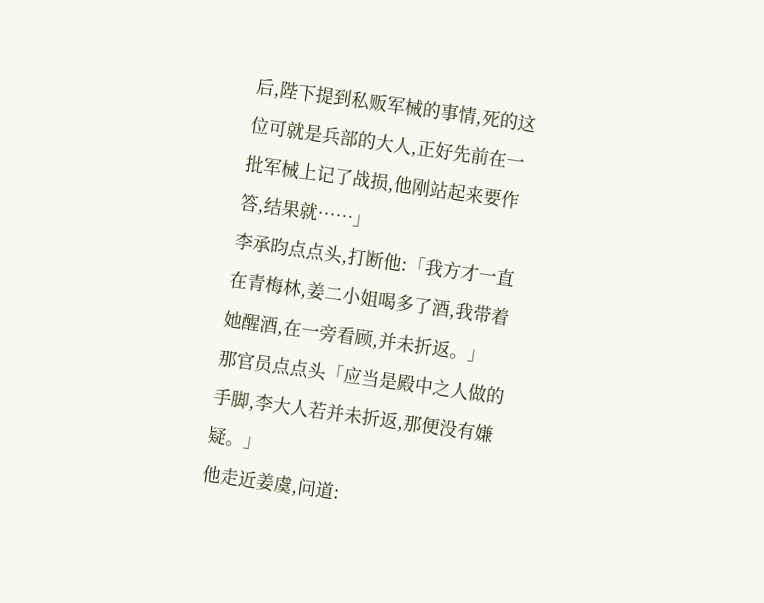后,陛下提到私贩军械的事情,死的这位可就是兵部的大人,正好先前在一批军械上记了战损,他刚站起来要作答,结果就……」
李承昀点点头,打断他:「我方才一直在青梅林,姜二小姐喝多了酒,我带着她醒酒,在一旁看顾,并未折返。」
那官员点点头「应当是殿中之人做的手脚,李大人若并未折返,那便没有嫌疑。」
他走近姜虞,问道: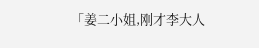「姜二小姐,刚才李大人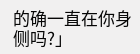的确一直在你身侧吗?」